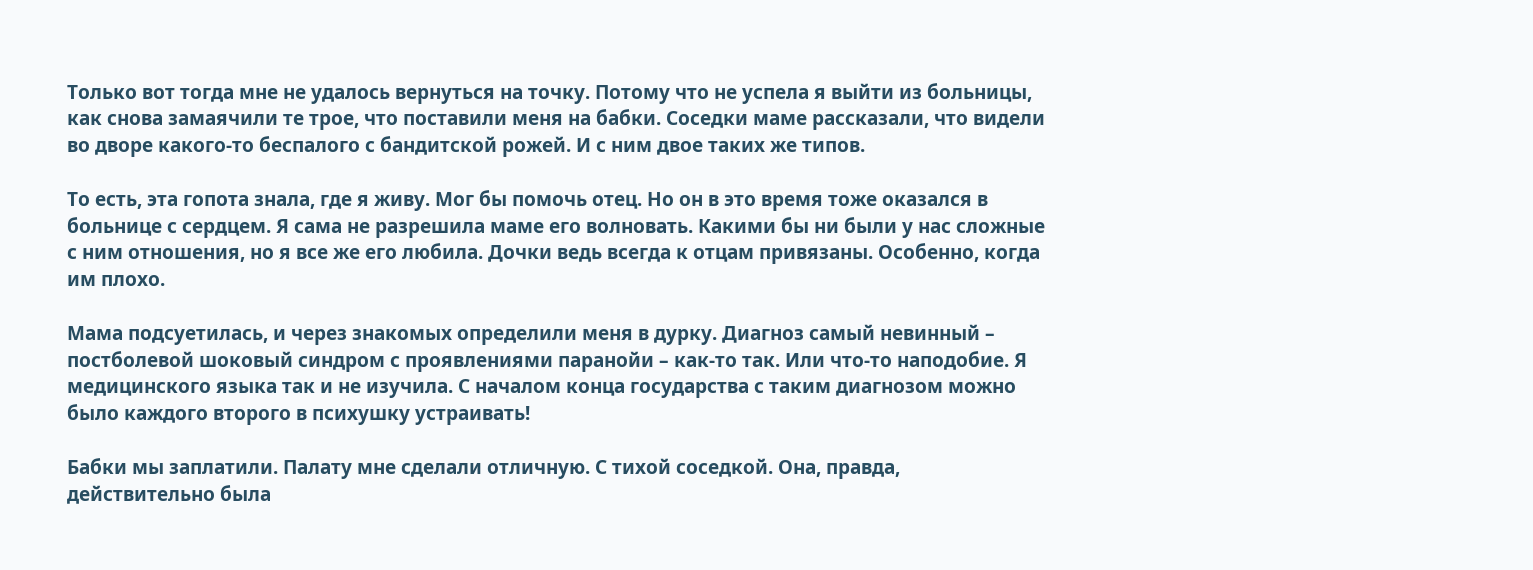Только вот тогда мне не удалось вернуться на точку. Потому что не успела я выйти из больницы, как снова замаячили те трое, что поставили меня на бабки. Соседки маме рассказали, что видели во дворе какого-то беспалого с бандитской рожей. И с ним двое таких же типов.

То есть, эта гопота знала, где я живу. Мог бы помочь отец. Но он в это время тоже оказался в больнице с сердцем. Я сама не разрешила маме его волновать. Какими бы ни были у нас сложные с ним отношения, но я все же его любила. Дочки ведь всегда к отцам привязаны. Особенно, когда им плохо.

Мама подсуетилась, и через знакомых определили меня в дурку. Диагноз самый невинный – постболевой шоковый синдром с проявлениями паранойи – как-то так. Или что-то наподобие. Я медицинского языка так и не изучила. С началом конца государства с таким диагнозом можно было каждого второго в психушку устраивать!

Бабки мы заплатили. Палату мне сделали отличную. С тихой соседкой. Она, правда, действительно была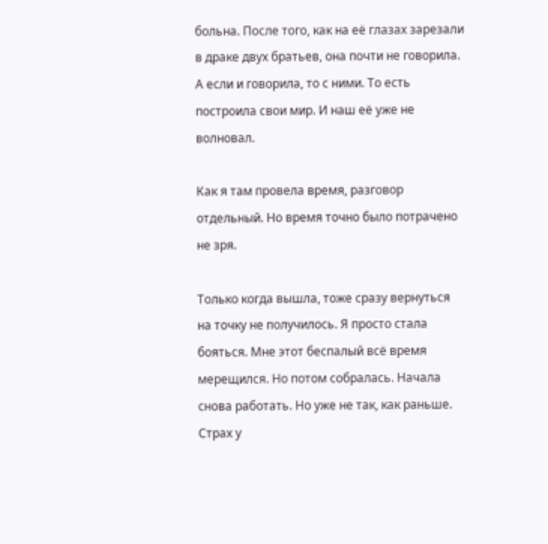больна. После того, как на её глазах зарезали в драке двух братьев, она почти не говорила. А если и говорила, то с ними. То есть построила свои мир. И наш её уже не волновал.

Как я там провела время, разговор отдельный. Но время точно было потрачено не зря.

Только когда вышла, тоже сразу вернуться на точку не получилось. Я просто стала бояться. Мне этот беспалый всё время мерещился. Но потом собралась. Начала снова работать. Но уже не так, как раньше. Страх у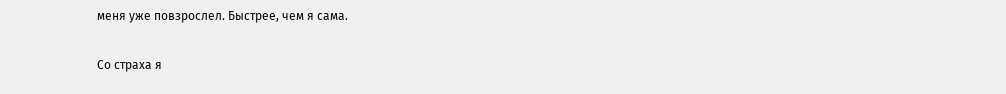меня уже повзрослел. Быстрее, чем я сама.

Со страха я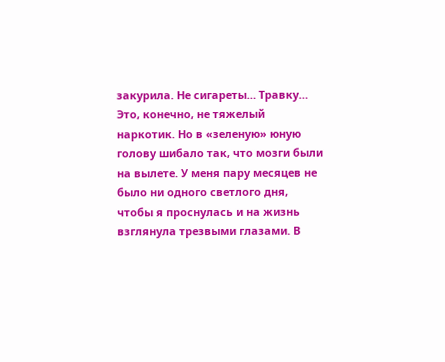закурила. Не сигареты… Травку… Это, конечно, не тяжелый наркотик. Но в «зеленую» юную голову шибало так, что мозги были на вылете. У меня пару месяцев не было ни одного светлого дня, чтобы я проснулась и на жизнь взглянула трезвыми глазами. В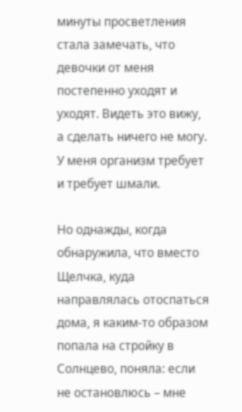минуты просветления стала замечать, что девочки от меня постепенно уходят и уходят. Видеть это вижу, а сделать ничего не могу. У меня организм требует и требует шмали.

Но однажды, когда обнаружила, что вместо Щелчка, куда направлялась отоспаться дома, я каким-то образом попала на стройку в Солнцево, поняла: если не остановлюсь – мне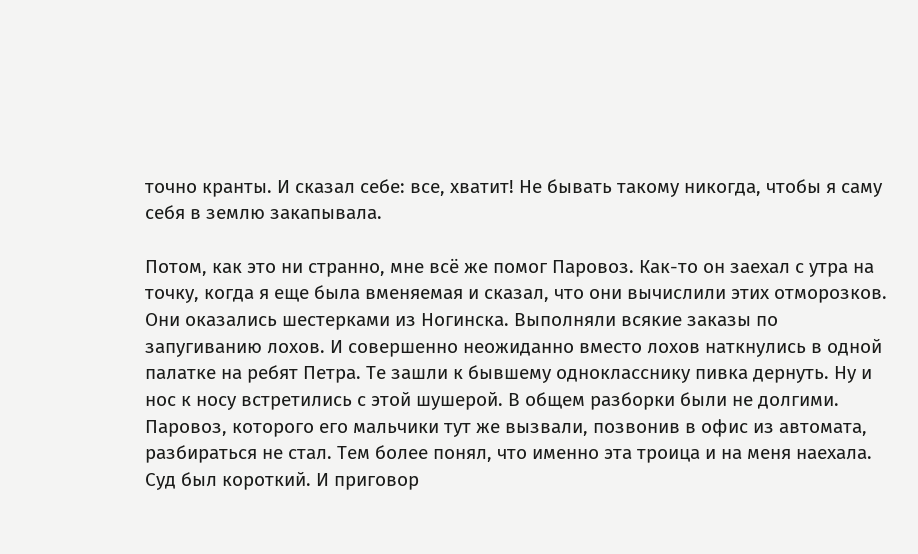точно кранты. И сказал себе: все, хватит! Не бывать такому никогда, чтобы я саму себя в землю закапывала.

Потом, как это ни странно, мне всё же помог Паровоз. Как-то он заехал с утра на точку, когда я еще была вменяемая и сказал, что они вычислили этих отморозков. Они оказались шестерками из Ногинска. Выполняли всякие заказы по запугиванию лохов. И совершенно неожиданно вместо лохов наткнулись в одной палатке на ребят Петра. Те зашли к бывшему однокласснику пивка дернуть. Ну и нос к носу встретились с этой шушерой. В общем разборки были не долгими. Паровоз, которого его мальчики тут же вызвали, позвонив в офис из автомата, разбираться не стал. Тем более понял, что именно эта троица и на меня наехала. Суд был короткий. И приговор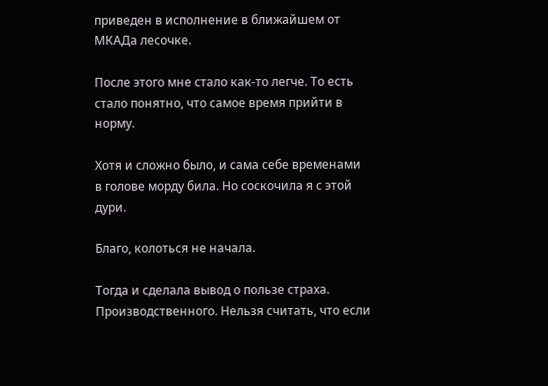приведен в исполнение в ближайшем от МКАДа лесочке.

После этого мне стало как-то легче. То есть стало понятно, что самое время прийти в норму.

Хотя и сложно было, и сама себе временами в голове морду била. Но соскочила я с этой дури.

Благо, колоться не начала.

Тогда и сделала вывод о пользе страха. Производственного. Нельзя считать, что если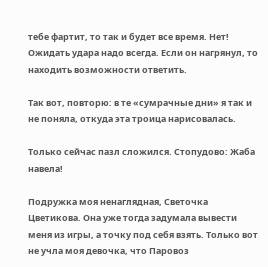тебе фартит, то так и будет все время. Нет! Ожидать удара надо всегда. Если он нагрянул, то находить возможности ответить.

Так вот, повторю: в те «сумрачные дни» я так и не поняла, откуда эта троица нарисовалась.

Только сейчас пазл сложился. Стопудово: Жаба навела!

Подружка моя ненаглядная, Светочка Цветикова. Она уже тогда задумала вывести меня из игры, а точку под себя взять. Только вот не учла моя девочка, что Паровоз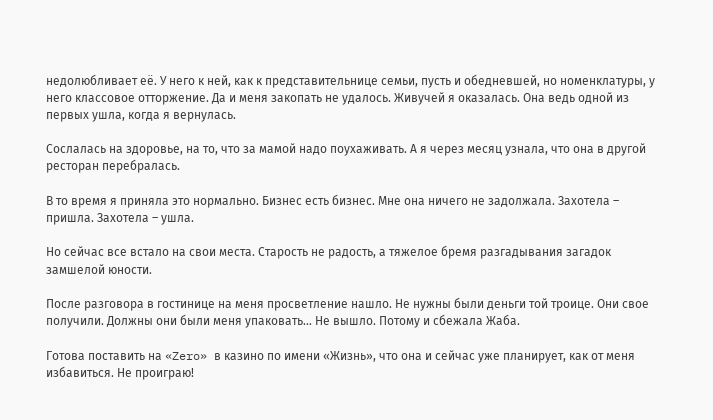недолюбливает её. У него к ней, как к представительнице семьи, пусть и обедневшей, но номенклатуры, у него классовое отторжение. Да и меня закопать не удалось. Живучей я оказалась. Она ведь одной из первых ушла, когда я вернулась.

Сослалась на здоровье, на то, что за мамой надо поухаживать. А я через месяц узнала, что она в другой ресторан перебралась.

В то время я приняла это нормально. Бизнес есть бизнес. Мне она ничего не задолжала. Захотела – пришла. Захотела – ушла.

Но сейчас все встало на свои места. Старость не радость, а тяжелое бремя разгадывания загадок замшелой юности.

После разговора в гостинице на меня просветление нашло. Не нужны были деньги той троице. Они свое получили. Должны они были меня упаковать… Не вышло. Потому и сбежала Жаба.

Готова поставить на «Zero» в казино по имени «Жизнь», что она и сейчас уже планирует, как от меня избавиться. Не проиграю!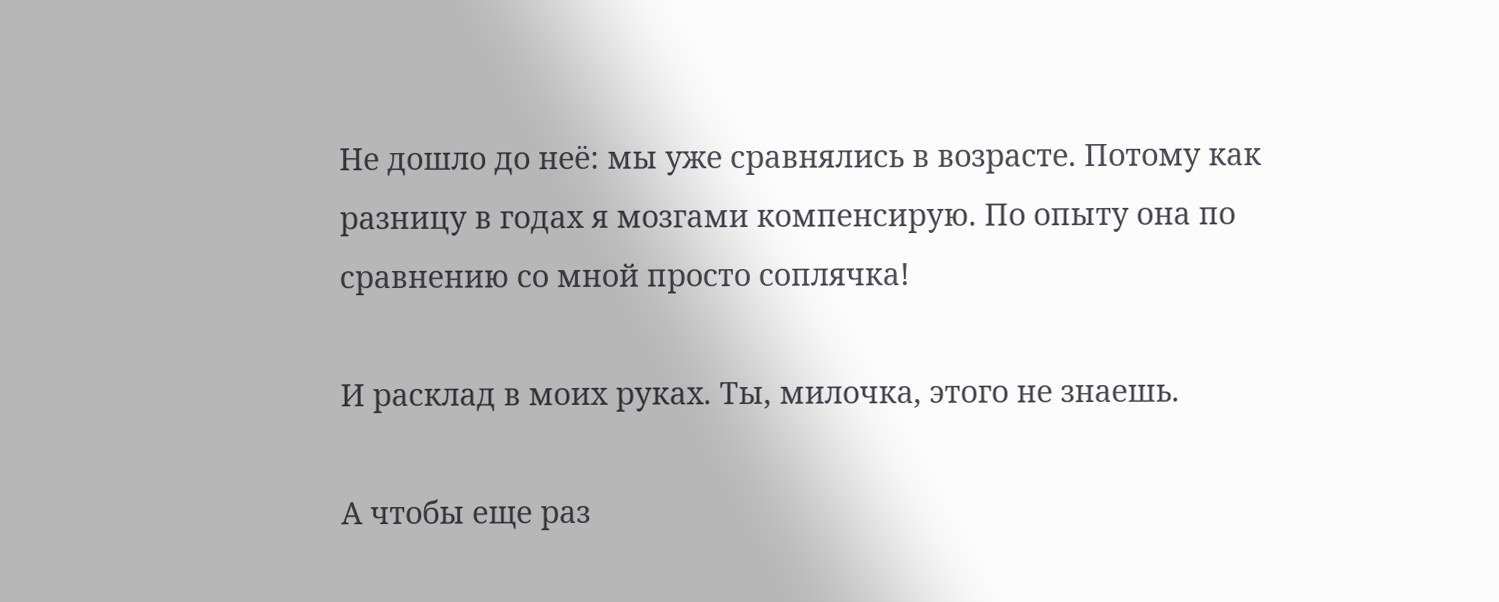Не дошло до неё: мы уже сравнялись в возрасте. Потому как разницу в годах я мозгами компенсирую. По опыту она по сравнению со мной просто соплячка!

И расклад в моих руках. Ты, милочка, этого не знаешь.

А чтобы еще раз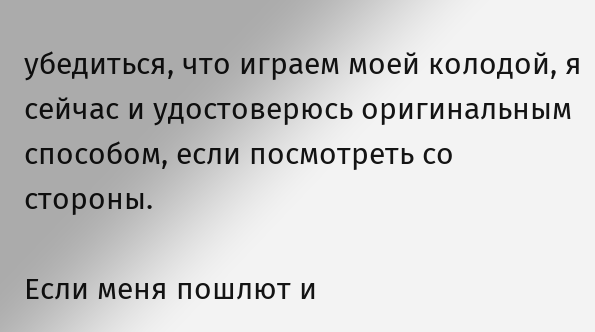убедиться, что играем моей колодой, я сейчас и удостоверюсь оригинальным способом, если посмотреть со стороны.

Если меня пошлют и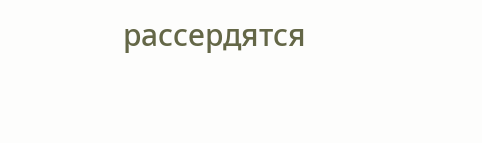рассердятся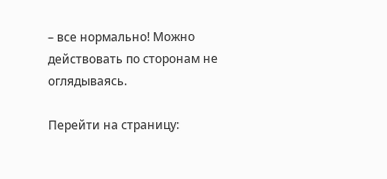– все нормально! Можно действовать по сторонам не оглядываясь.

Перейти на страницу: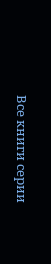Все книги серии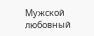Мужской любовный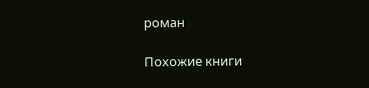роман

Похожие книги